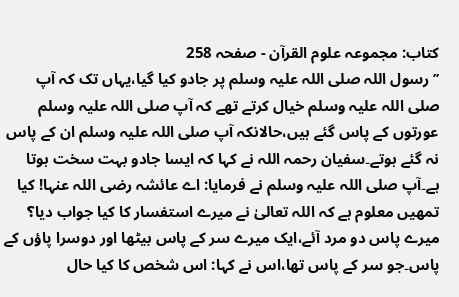کتاب: مجموعہ علوم القرآن - صفحہ 258
’’رسول اللہ صلی اللہ علیہ وسلم پر جادو کیا گیا،یہاں تک کہ آپ صلی اللہ علیہ وسلم خیال کرتے تھے کہ آپ صلی اللہ علیہ وسلم عورتوں کے پاس گئے ہیں،حالانکہ آپ صلی اللہ علیہ وسلم ان کے پاس نہ گئے ہوتے۔سفیان رحمہ اللہ نے کہا کہ ایسا جادو بہت سخت ہوتا ہے۔آپ صلی اللہ علیہ وسلم نے فرمایا: اے عائشہ رضی اللہ عنہا! کیا تمھیں معلوم ہے کہ اللہ تعالیٰ نے میرے استفسار کا کیا جواب دیا؟ میرے پاس دو مرد آئے،ایک میرے سر کے پاس بیٹھا اور دوسرا پاؤں کے پاس۔جو سر کے پاس تھا،اس نے کہا: اس شخص کا کیا حال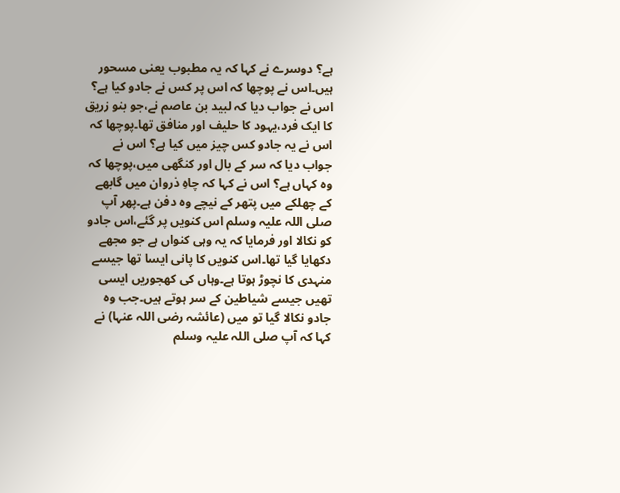ہے؟ دوسرے نے کہا کہ یہ مطبوب یعنی مسحور ہیں۔اس نے پوچھا کہ اس پر کس نے جادو کیا ہے؟ اس نے جواب دیا کہ لبید بن عاصم نے،جو بنو زریق کا ایک فرد،یہود کا حلیف اور منافق تھا۔پوچھا کہ اس نے یہ جادو کس چیز میں کیا ہے؟ اس نے جواب دیا کہ سر کے بال اور کنگھی میں،پوچھا کہ وہ کہاں ہے؟ اس نے کہا کہ چاہِ ذروان میں گابھے کے چھلکے میں پتھر کے نیچے وہ دفن ہے۔پھر آپ صلی اللہ علیہ وسلم اس کنویں پر گئے،اس جادو کو نکالا اور فرمایا کہ یہ وہی کنواں ہے جو مجھے دکھایا گیا تھا۔اس کنویں کا پانی ایسا تھا جیسے منہدی کا نچوڑ ہوتا ہے۔وہاں کی کھجوریں ایسی تھیں جیسے شیاطین کے سر ہوتے ہیں۔جب وہ جادو نکالا گیا تو میں (عائشہ رضی اللہ عنہا) نے کہا کہ آپ صلی اللہ علیہ وسلم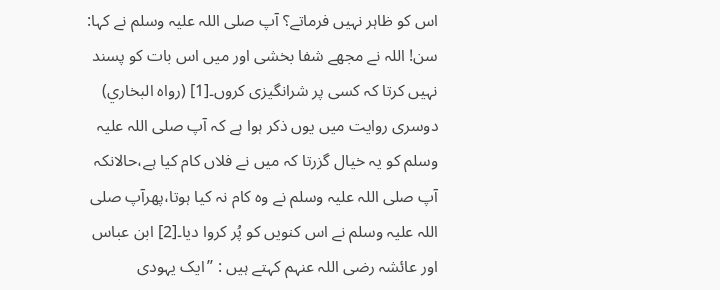اس کو ظاہر نہیں فرماتے؟ آپ صلی اللہ علیہ وسلم نے کہا: سن! اللہ نے مجھے شفا بخشی اور میں اس بات کو پسند نہیں کرتا کہ کسی پر شرانگیزی کروں۔[1] (رواہ البخاري) دوسری روایت میں یوں ذکر ہوا ہے کہ آپ صلی اللہ علیہ وسلم کو یہ خیال گزرتا کہ میں نے فلاں کام کیا ہے،حالانکہ آپ صلی اللہ علیہ وسلم نے وہ کام نہ کیا ہوتا،پھرآپ صلی اللہ علیہ وسلم نے اس کنویں کو پُر کروا دیا۔[2] ابن عباس اور عائشہ رضی اللہ عنہم کہتے ہیں : ’’ایک یہودی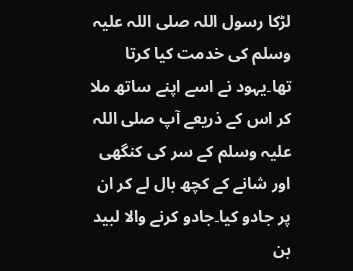لڑکا رسول اللہ صلی اللہ علیہ وسلم کی خدمت کیا کرتا تھا۔یہود نے اسے اپنے ساتھ ملا کر اس کے ذریعے آپ صلی اللہ علیہ وسلم کے سر کی کنگھی اور شانے کے کچھ بال لے کر ان پر جادو کیا۔جادو کرنے والا لبید بن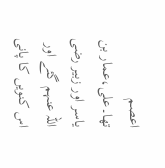اعصم تھا۔علی،عمار بن یاسر اور زبیر رضی اللہ عنہم گئے اور اس کنویں کا پانی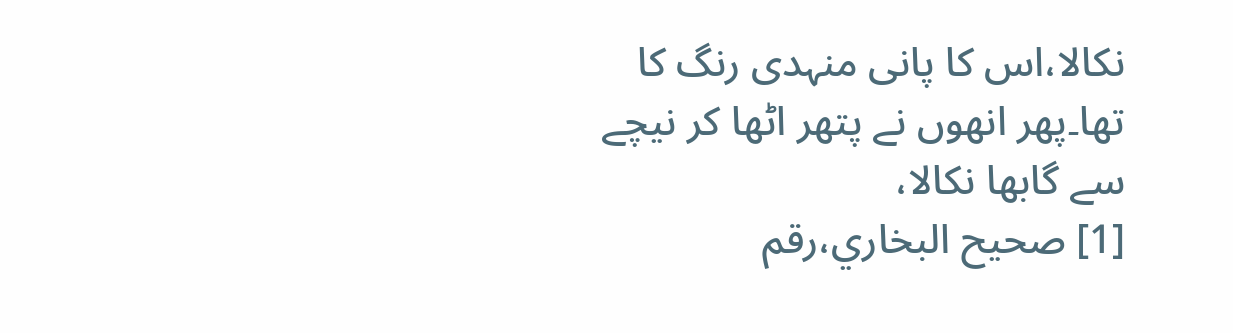نکالا،اس کا پانی منہدی رنگ کا تھا۔پھر انھوں نے پتھر اٹھا کر نیچے سے گابھا نکالا،
[1] صحیح البخاري،رقم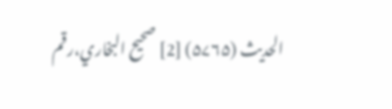الحدیث (۵۷۶۵) [2] صحیح البخاري،رقم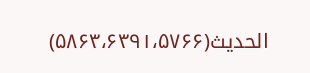الحدیث(۵۸۶۳،۶۳۹۱،۵۷۶۶)